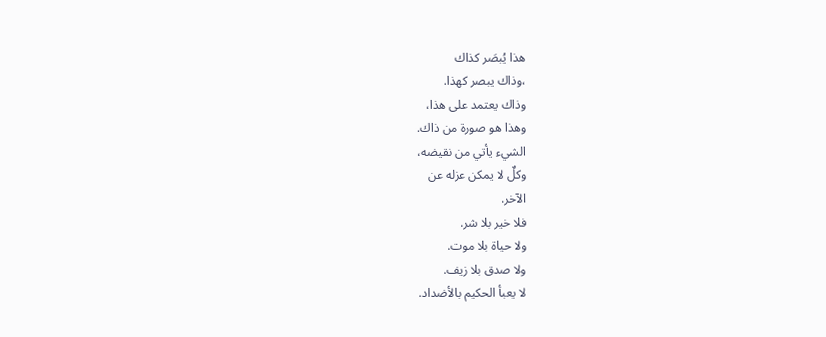هذا يُبصَر كذاك
،وذاك يبصر كهذا.
وذاك يعتمد على هذا،
وهذا هو صورة من ذاك.
الشيء يأتي من نقيضه،
وكلٌ لا يمكن عزله عن
الآخر.
فلا خير بلا شر.
ولا حياة بلا موت.
ولا صدق بلا زيف.
لا يعبأ الحكيم بالأضداد.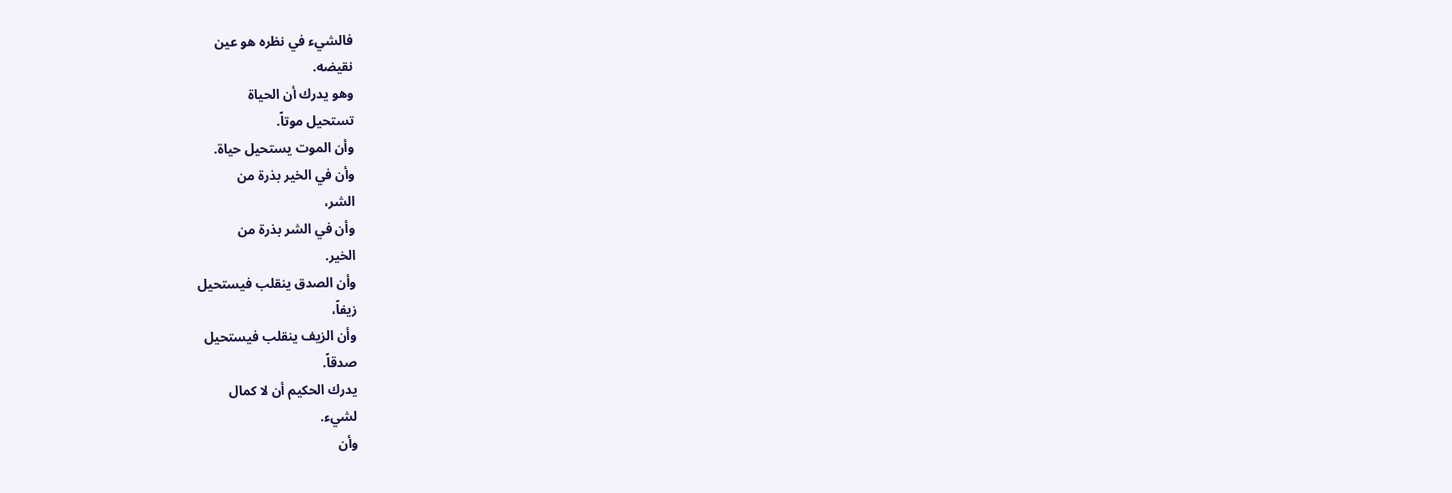فالشيء في نظره هو عين
نقيضه.
وهو يدرك أن الحياة
تستحيل موتاً.
وأن الموت يستحيل حياة.
وأن في الخير بذرة من
الشر،
وأن في الشر بذرة من
الخير.
وأن الصدق ينقلب فيستحيل
زيفاً،
وأن الزيف ينقلب فيستحيل
صدقاً.
يدرك الحكيم أن لا كمال
لشيء.
وأن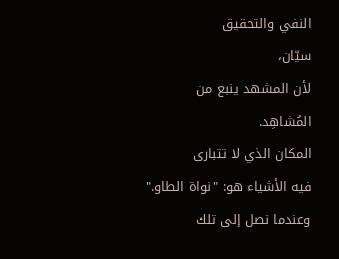النفي والتحقيق
سيّان،
لأن المشهد ينبع من
المُشاهِد.
المكان الذي لا تتبارى
فيه الأشياء هو: "نواة الطاو."
وعندما نصل إلى تلك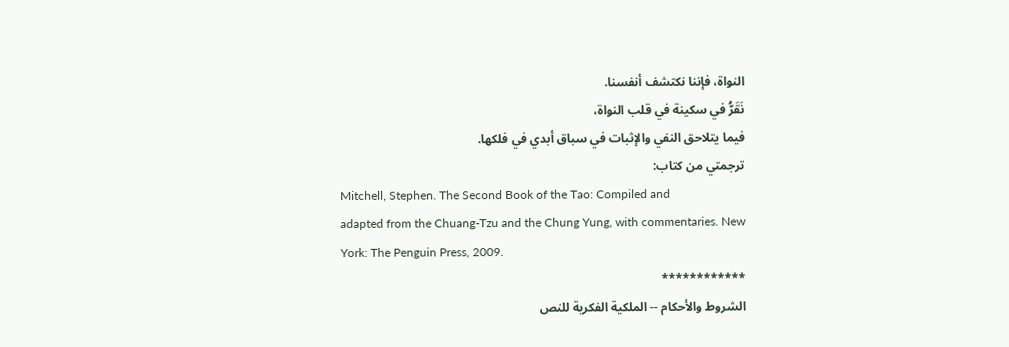النواة، فإننا نكتشف أنفسنا.
نَقَرُّ في سكينة في قلب النواة،
فيما يتلاحق النفي والإثبات في سباق أبدي في فلكها.
ترجمتي من كتاب:
Mitchell, Stephen. The Second Book of the Tao: Compiled and
adapted from the Chuang-Tzu and the Chung Yung, with commentaries. New
York: The Penguin Press, 2009.
************
الشروط والأحكام -- الملكية الفكرية للنص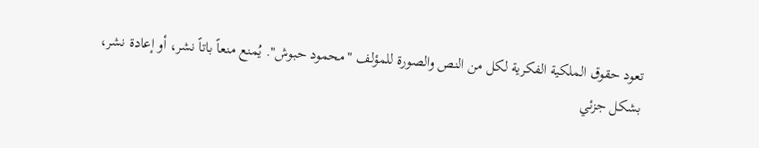تعود حقوق الملكية الفكرية لكل من النص والصورة للمؤلف "محمود حبوش". يُمنع منعاً باتاً نشر، أو إعادة نشر، بشكل جزئي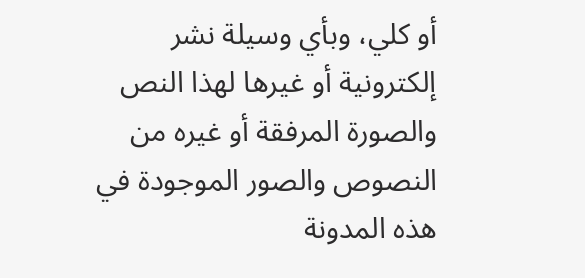أو كلي، وبأي وسيلة نشر إلكترونية أو غيرها لهذا النص والصورة المرفقة أو غيره من النصوص والصور الموجودة في هذه المدونة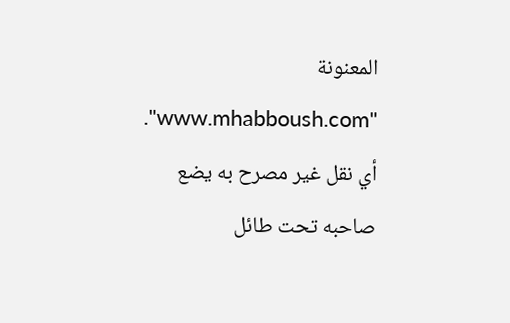المعنونة "www.mhabboush.com". أي نقل غير مصرح به يضع صاحبه تحت طائل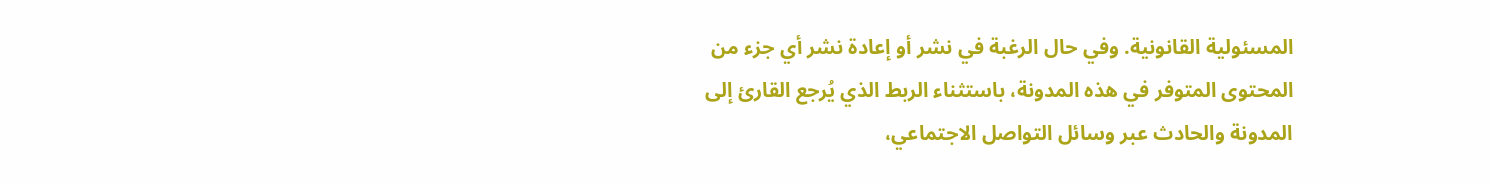المسئولية القانونية. وفي حال الرغبة في نشر أو إعادة نشر أي جزء من المحتوى المتوفر في هذه المدونة، باستثناء الربط الذي يُرجع القارئ إلى المدونة والحادث عبر وسائل التواصل الاجتماعي،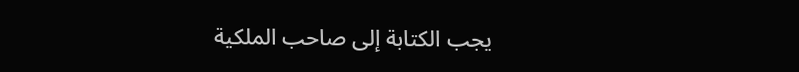يجب الكتابة إلى صاحب الملكية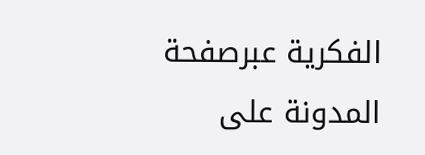الفكرية عبرصفحة المدونة على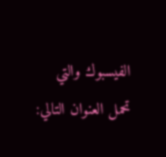الفيسبوك والتي تحمل العنوان التالي: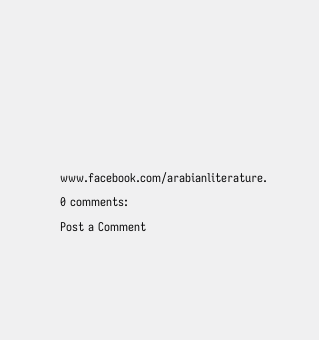www.facebook.com/arabianliterature.
0 comments:
Post a Comment